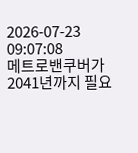2026-07-23 09:07:08
메트로밴쿠버가 2041년까지 필요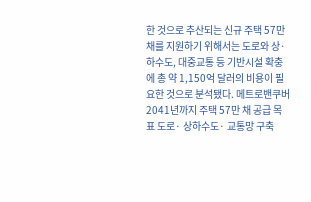한 것으로 추산되는 신규 주택 57만 채를 지원하기 위해서는 도로와 상·하수도, 대중교통 등 기반시설 확충에 총 약 1,150억 달러의 비용이 필요한 것으로 분석됐다. 메트로밴쿠버 2041년까지 주택 57만 채 공급 목표 도로· 상하수도· 교통망 구축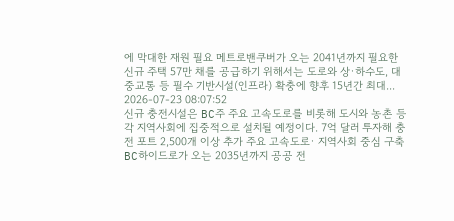에 막대한 재원 필요 메트로밴쿠버가 오는 2041년까지 필요한 신규 주택 57만 채를 공급하기 위해서는 도로와 상·하수도, 대중교통 등 필수 기반시설(인프라) 확충에 향후 15년간 최대...
2026-07-23 08:07:52
신규 충전시설은 BC주 주요 고속도로를 비롯해 도시와 농촌 등 각 지역사회에 집중적으로 설치될 예정이다. 7억 달러 투자해 충전 포트 2,500개 이상 추가 주요 고속도로· 지역사회 중심 구축 BC하이드로가 오는 2035년까지 공공 전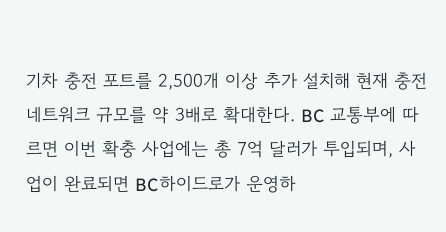기차 충전 포트를 2,500개 이상 추가 설치해 현재 충전 네트워크 규모를 약 3배로 확대한다. BC 교통부에 따르면 이번 확충 사업에는 총 7억 달러가 투입되며, 사업이 완료되면 BC하이드로가 운영하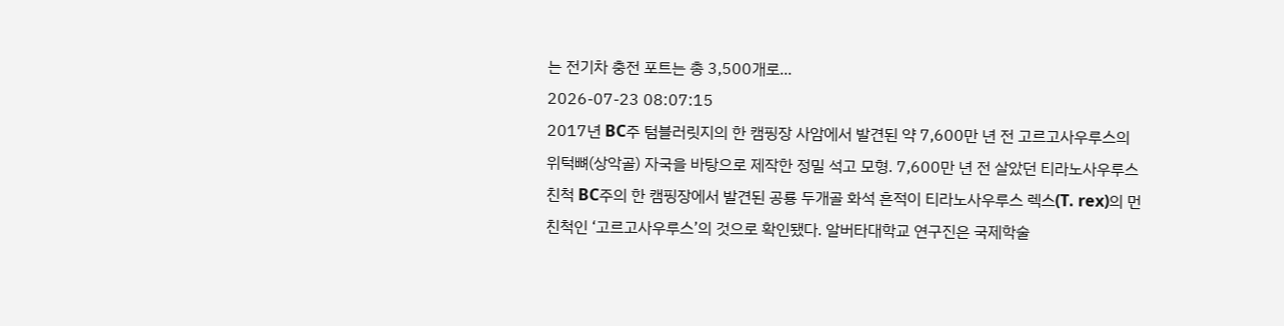는 전기차 충전 포트는 총 3,500개로...
2026-07-23 08:07:15
2017년 BC주 텀블러릿지의 한 캠핑장 사암에서 발견된 약 7,600만 년 전 고르고사우루스의 위턱뼈(상악골) 자국을 바탕으로 제작한 정밀 석고 모형. 7,600만 년 전 살았던 티라노사우루스 친척 BC주의 한 캠핑장에서 발견된 공룡 두개골 화석 흔적이 티라노사우루스 렉스(T. rex)의 먼 친척인 ‘고르고사우루스’의 것으로 확인됐다. 알버타대학교 연구진은 국제학술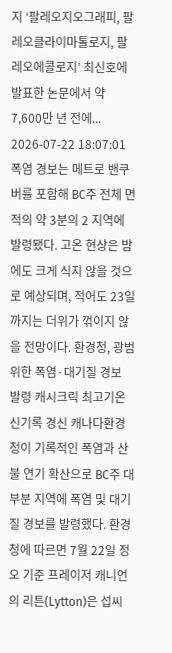지 ‘팔레오지오그래피, 팔레오클라이마톨로지, 팔레오에콜로지’ 최신호에 발표한 논문에서 약 7,600만 년 전에...
2026-07-22 18:07:01
폭염 경보는 메트로 밴쿠버를 포함해 BC주 전체 면적의 약 3분의 2 지역에 발령됐다. 고온 현상은 밤에도 크게 식지 않을 것으로 예상되며, 적어도 23일까지는 더위가 꺾이지 않을 전망이다. 환경청, 광범위한 폭염·대기질 경보 발령 캐시크릭 최고기온 신기록 경신 캐나다환경청이 기록적인 폭염과 산불 연기 확산으로 BC주 대부분 지역에 폭염 및 대기질 경보를 발령했다. 환경청에 따르면 7월 22일 정오 기준 프레이저 캐니언의 리튼(Lytton)은 섭씨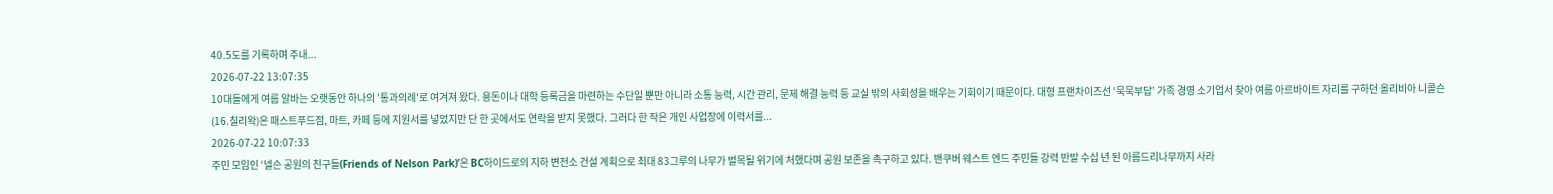40.5도를 기록하며 주내...
2026-07-22 13:07:35
10대들에게 여름 알바는 오랫동안 하나의 '통과의례'로 여겨져 왔다. 용돈이나 대학 등록금을 마련하는 수단일 뿐만 아니라 소통 능력, 시간 관리, 문제 해결 능력 등 교실 밖의 사회성을 배우는 기회이기 때문이다. 대형 프랜차이즈선 ‘묵묵부답’ 가족 경영 소기업서 찾아 여름 아르바이트 자리를 구하던 올리비아 니콜슨(16.칠리왁)은 패스트푸드점, 마트, 카페 등에 지원서를 넣었지만 단 한 곳에서도 연락을 받지 못했다. 그러다 한 작은 개인 사업장에 이력서를...
2026-07-22 10:07:33
주민 모임인 ‘넬슨 공원의 친구들(Friends of Nelson Park)’은 BC하이드로의 지하 변전소 건설 계획으로 최대 83그루의 나무가 벌목될 위기에 처했다며 공원 보존을 촉구하고 있다. 밴쿠버 웨스트 엔드 주민들 강력 반발 수십 년 된 아름드리나무까지 사라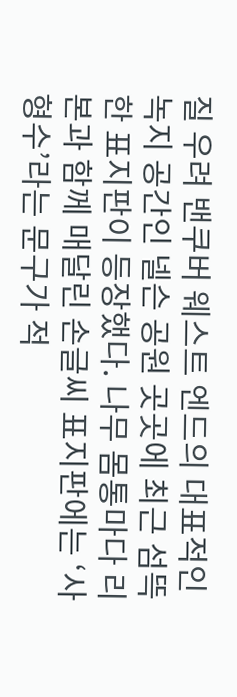질 우려 밴쿠버 웨스트 엔드의 대표적인 녹지 공간인 넬슨 공원 곳곳에 최근 섬뜩한 표지판이 등장했다. 나무 몸통마다 리본과 함께 매달린 손글씨 표지판에는 ‘사형수’라는 문구가 적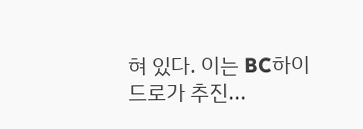혀 있다. 이는 BC하이드로가 추진...